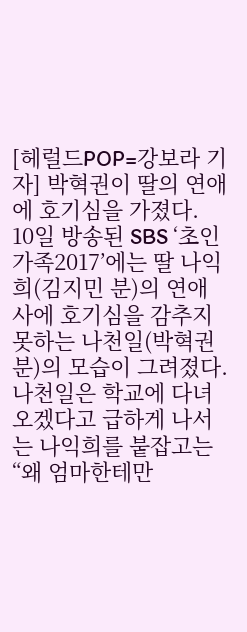[헤럴드POP=강보라 기자] 박혁권이 딸의 연애에 호기심을 가졌다.
10일 방송된 SBS ‘초인가족2017’에는 딸 나익희(김지민 분)의 연애사에 호기심을 감추지 못하는 나천일(박혁권 분)의 모습이 그려졌다.
나천일은 학교에 다녀오겠다고 급하게 나서는 나익희를 붙잡고는 “왜 엄마한테만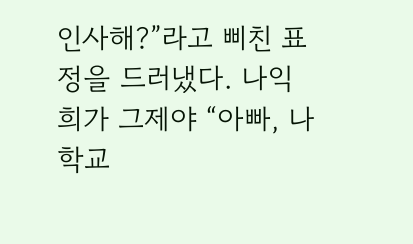인사해?”라고 삐친 표정을 드러냈다. 나익희가 그제야 “아빠, 나 학교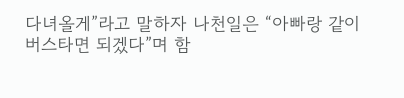다녀올게”라고 말하자 나천일은 “아빠랑 같이 버스타면 되겠다”며 함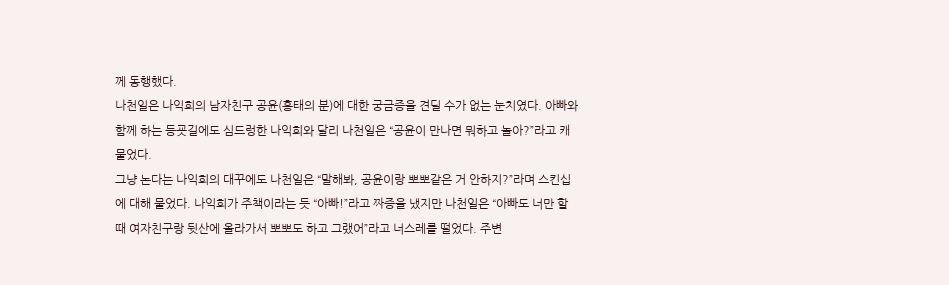께 동행했다.
나천일은 나익희의 남자친구 공윤(홍태의 분)에 대한 궁금증을 견딜 수가 없는 눈치였다. 아빠와 함께 하는 등굣길에도 심드렁한 나익희와 달리 나천일은 “공윤이 만나면 뭐하고 놀아?”라고 캐물었다.
그냥 논다는 나익희의 대꾸에도 나천일은 “말해봐, 공윤이랑 뽀뽀같은 거 안하지?”라며 스킨십에 대해 물었다. 나익희가 주책이라는 듯 “아빠!”라고 짜증을 냈지만 나천일은 “아빠도 너만 할 때 여자친구랑 뒷산에 올라가서 뽀뽀도 하고 그랬어”라고 너스레를 떨었다. 주변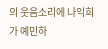의 웃음소리에 나익희가 예민하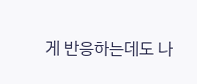게 반응하는데도 나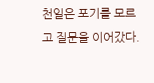천일은 포기를 모르고 질문을 이어갔다.